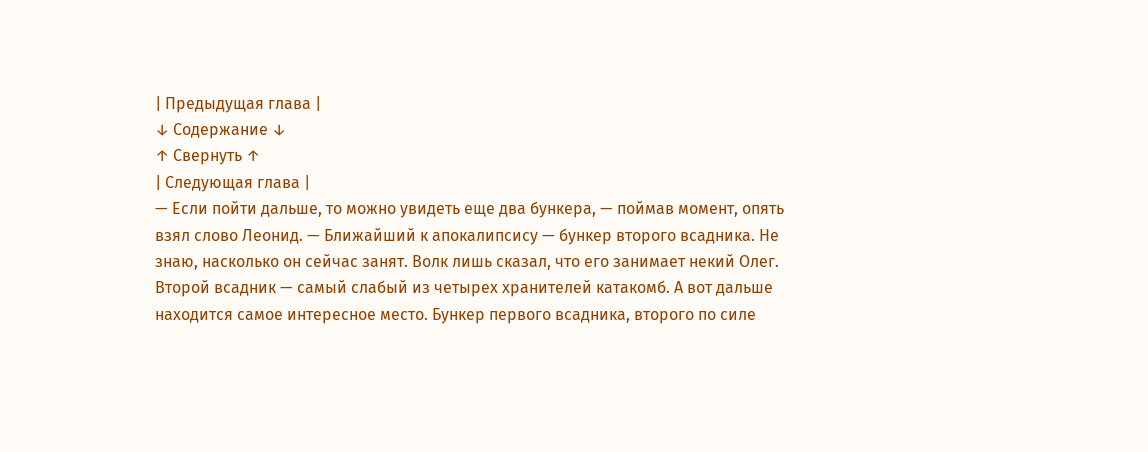| Предыдущая глава |
↓ Содержание ↓
↑ Свернуть ↑
| Следующая глава |
— Если пойти дальше, то можно увидеть еще два бункера, — поймав момент, опять взял слово Леонид. — Ближайший к апокалипсису — бункер второго всадника. Не знаю, насколько он сейчас занят. Волк лишь сказал, что его занимает некий Олег. Второй всадник — самый слабый из четырех хранителей катакомб. А вот дальше находится самое интересное место. Бункер первого всадника, второго по силе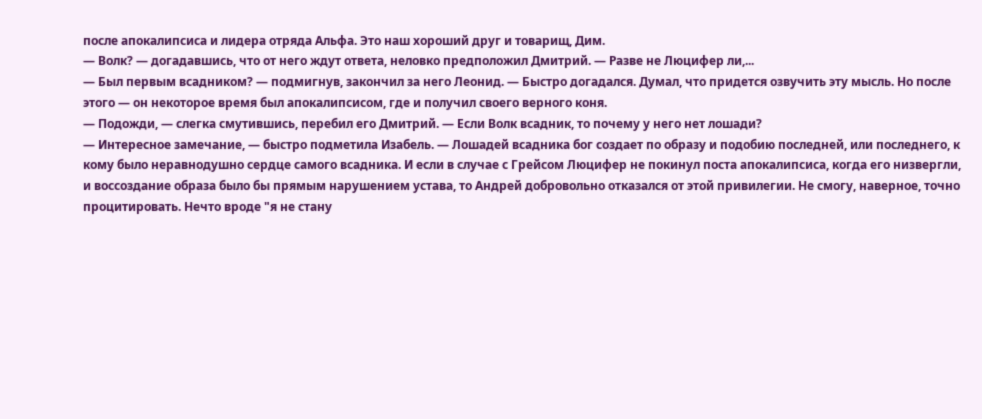после апокалипсиса и лидера отряда Альфа. Это наш хороший друг и товарищ, Дим.
— Волк? — догадавшись, что от него ждут ответа, неловко предположил Дмитрий. — Разве не Люцифер ли,...
— Был первым всадником? — подмигнув, закончил за него Леонид. — Быстро догадался. Думал, что придется озвучить эту мысль. Но после этого — он некоторое время был апокалипсисом, где и получил своего верного коня.
— Подожди, — слегка смутившись, перебил его Дмитрий. — Если Волк всадник, то почему у него нет лошади?
— Интересное замечание, — быстро подметила Изабель. — Лошадей всадника бог создает по образу и подобию последней, или последнего, к кому было неравнодушно сердце самого всадника. И если в случае с Грейсом Люцифер не покинул поста апокалипсиса, когда его низвергли, и воссоздание образа было бы прямым нарушением устава, то Андрей добровольно отказался от этой привилегии. Не смогу, наверное, точно процитировать. Нечто вроде "я не стану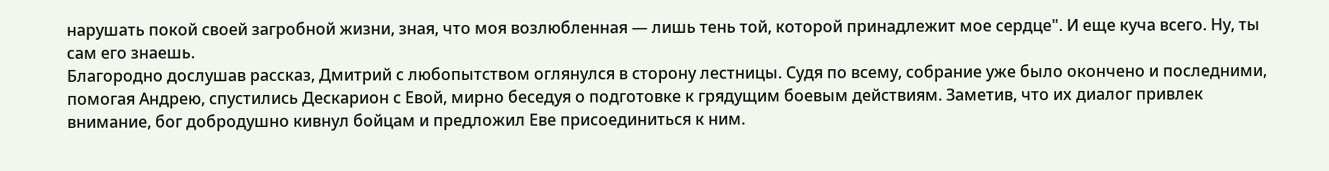нарушать покой своей загробной жизни, зная, что моя возлюбленная — лишь тень той, которой принадлежит мое сердце". И еще куча всего. Ну, ты сам его знаешь.
Благородно дослушав рассказ, Дмитрий с любопытством оглянулся в сторону лестницы. Судя по всему, собрание уже было окончено и последними, помогая Андрею, спустились Дескарион с Евой, мирно беседуя о подготовке к грядущим боевым действиям. Заметив, что их диалог привлек внимание, бог добродушно кивнул бойцам и предложил Еве присоединиться к ним.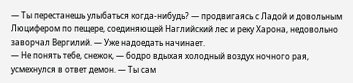— Ты перестанешь улыбаться когда-нибудь? — продвигаясь с Ладой и довольным Люцифером по пещере, соединяющей Наглийский лес и реку Харона, недовольно заворчал Вергилий. — Уже надоедать начинает.
— Не понять тебе, снежок, — бодро вдыхая холодный воздух ночного рая, усмехнулся в ответ демон. — Ты сам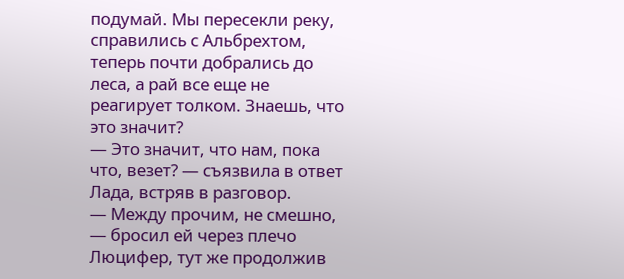подумай. Мы пересекли реку, справились с Альбрехтом, теперь почти добрались до леса, а рай все еще не реагирует толком. Знаешь, что это значит?
— Это значит, что нам, пока что, везет? — съязвила в ответ Лада, встряв в разговор.
— Между прочим, не смешно, — бросил ей через плечо Люцифер, тут же продолжив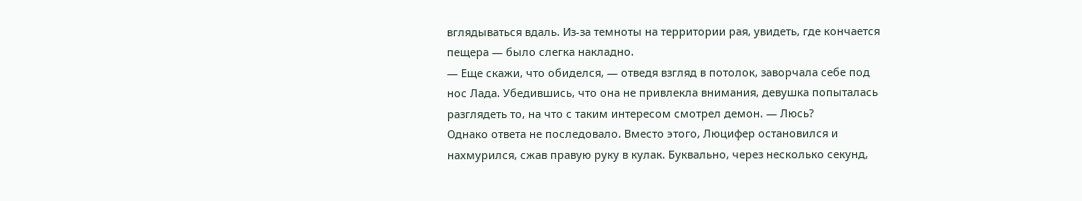вглядываться вдаль. Из-за темноты на территории рая, увидеть, где кончается пещера — было слегка накладно.
— Еще скажи, что обиделся, — отведя взгляд в потолок, заворчала себе под нос Лада. Убедившись, что она не привлекла внимания, девушка попыталась разглядеть то, на что с таким интересом смотрел демон. — Люсь?
Однако ответа не последовало. Вместо этого, Люцифер остановился и нахмурился, сжав правую руку в кулак. Буквально, через несколько секунд,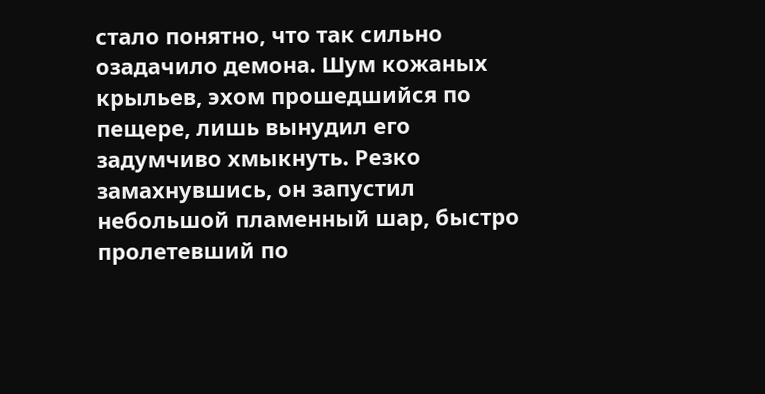стало понятно, что так сильно озадачило демона. Шум кожаных крыльев, эхом прошедшийся по пещере, лишь вынудил его задумчиво хмыкнуть. Резко замахнувшись, он запустил небольшой пламенный шар, быстро пролетевший по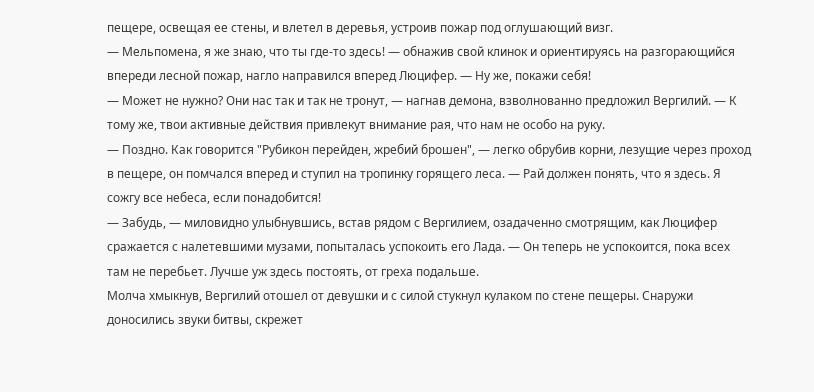пещере, освещая ее стены, и влетел в деревья, устроив пожар под оглушающий визг.
— Мельпомена, я же знаю, что ты где-то здесь! — обнажив свой клинок и ориентируясь на разгорающийся впереди лесной пожар, нагло направился вперед Люцифер. — Ну же, покажи себя!
— Может не нужно? Они нас так и так не тронут, — нагнав демона, взволнованно предложил Вергилий. — К тому же, твои активные действия привлекут внимание рая, что нам не особо на руку.
— Поздно. Как говорится "Рубикон перейден, жребий брошен", — легко обрубив корни, лезущие через проход в пещере, он помчался вперед и ступил на тропинку горящего леса. — Рай должен понять, что я здесь. Я сожгу все небеса, если понадобится!
— Забудь, — миловидно улыбнувшись, встав рядом с Вергилием, озадаченно смотрящим, как Люцифер сражается с налетевшими музами, попыталась успокоить его Лада. — Он теперь не успокоится, пока всех там не перебьет. Лучше уж здесь постоять, от греха подальше.
Молча хмыкнув, Вергилий отошел от девушки и с силой стукнул кулаком по стене пещеры. Снаружи доносились звуки битвы, скрежет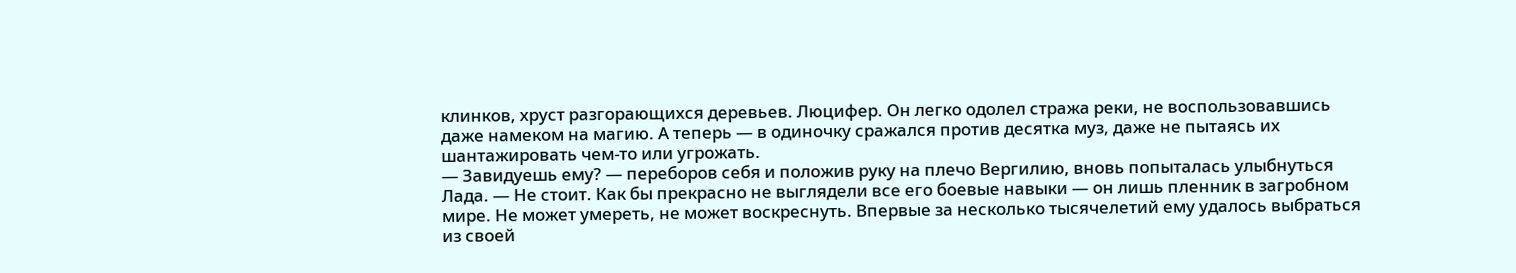клинков, хруст разгорающихся деревьев. Люцифер. Он легко одолел стража реки, не воспользовавшись даже намеком на магию. А теперь — в одиночку сражался против десятка муз, даже не пытаясь их шантажировать чем-то или угрожать.
— Завидуешь ему? — переборов себя и положив руку на плечо Вергилию, вновь попыталась улыбнуться Лада. — Не стоит. Как бы прекрасно не выглядели все его боевые навыки — он лишь пленник в загробном мире. Не может умереть, не может воскреснуть. Впервые за несколько тысячелетий ему удалось выбраться из своей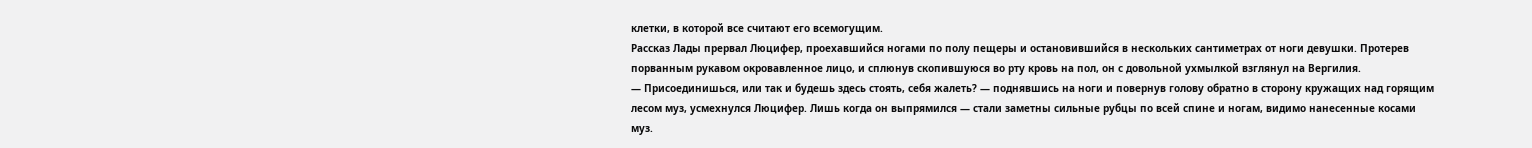клетки, в которой все считают его всемогущим.
Рассказ Лады прервал Люцифер, проехавшийся ногами по полу пещеры и остановившийся в нескольких сантиметрах от ноги девушки. Протерев порванным рукавом окровавленное лицо, и сплюнув скопившуюся во рту кровь на пол, он с довольной ухмылкой взглянул на Вергилия.
— Присоединишься, или так и будешь здесь стоять, себя жалеть? — поднявшись на ноги и повернув голову обратно в сторону кружащих над горящим лесом муз, усмехнулся Люцифер. Лишь когда он выпрямился — стали заметны сильные рубцы по всей спине и ногам, видимо нанесенные косами муз.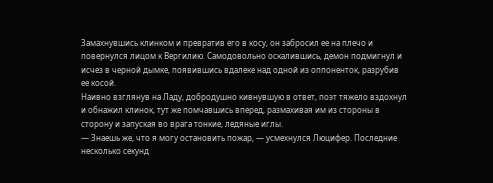Замахнувшись клинком и превратив его в косу, он забросил ее на плечо и повернулся лицом к Вергилию. Самодовольно оскалившись, демон подмигнул и исчез в черной дымке, появившись вдалеке над одной из оппоненток, разрубив ее косой.
Наивно взглянув на Ладу, добродушно кивнувшую в ответ, поэт тяжело вздохнул и обнажил клинок, тут же помчавшись вперед, размахивая им из стороны в сторону и запуская во врага тонкие, ледяные иглы.
— Знаешь же, что я могу остановить пожар, — усмехнулся Люцифер. Последние несколько секунд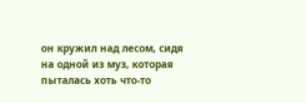он кружил над лесом, сидя на одной из муз, которая пыталась хоть что-то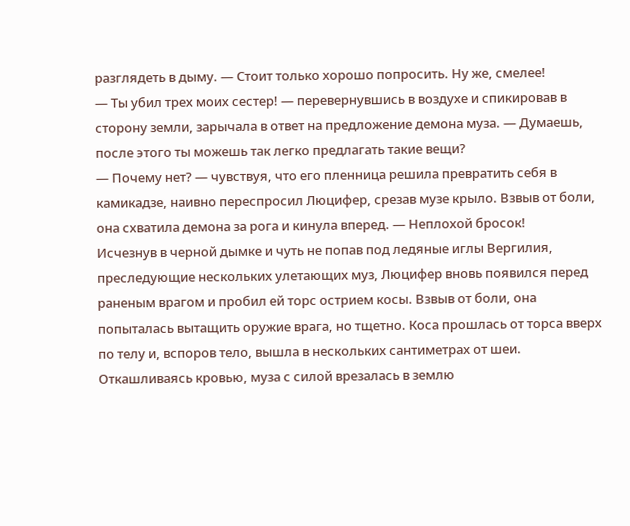разглядеть в дыму. — Стоит только хорошо попросить. Ну же, смелее!
— Ты убил трех моих сестер! — перевернувшись в воздухе и спикировав в сторону земли, зарычала в ответ на предложение демона муза. — Думаешь, после этого ты можешь так легко предлагать такие вещи?
— Почему нет? — чувствуя, что его пленница решила превратить себя в камикадзе, наивно переспросил Люцифер, срезав музе крыло. Взвыв от боли, она схватила демона за рога и кинула вперед. — Неплохой бросок!
Исчезнув в черной дымке и чуть не попав под ледяные иглы Вергилия, преследующие нескольких улетающих муз, Люцифер вновь появился перед раненым врагом и пробил ей торс острием косы. Взвыв от боли, она попыталась вытащить оружие врага, но тщетно. Коса прошлась от торса вверх по телу и, вспоров тело, вышла в нескольких сантиметрах от шеи.
Откашливаясь кровью, муза с силой врезалась в землю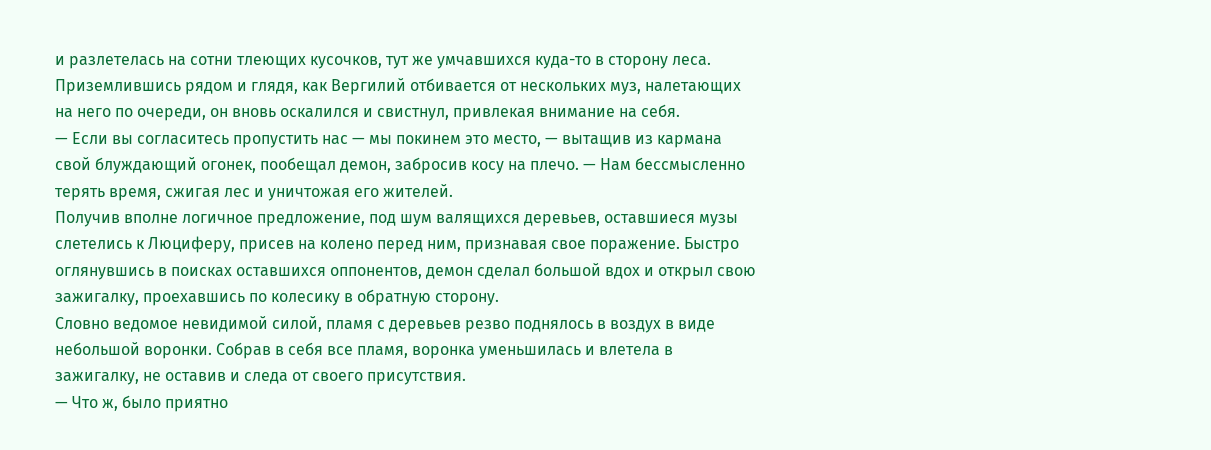и разлетелась на сотни тлеющих кусочков, тут же умчавшихся куда-то в сторону леса. Приземлившись рядом и глядя, как Вергилий отбивается от нескольких муз, налетающих на него по очереди, он вновь оскалился и свистнул, привлекая внимание на себя.
— Если вы согласитесь пропустить нас — мы покинем это место, — вытащив из кармана свой блуждающий огонек, пообещал демон, забросив косу на плечо. — Нам бессмысленно терять время, сжигая лес и уничтожая его жителей.
Получив вполне логичное предложение, под шум валящихся деревьев, оставшиеся музы слетелись к Люциферу, присев на колено перед ним, признавая свое поражение. Быстро оглянувшись в поисках оставшихся оппонентов, демон сделал большой вдох и открыл свою зажигалку, проехавшись по колесику в обратную сторону.
Словно ведомое невидимой силой, пламя с деревьев резво поднялось в воздух в виде небольшой воронки. Собрав в себя все пламя, воронка уменьшилась и влетела в зажигалку, не оставив и следа от своего присутствия.
— Что ж, было приятно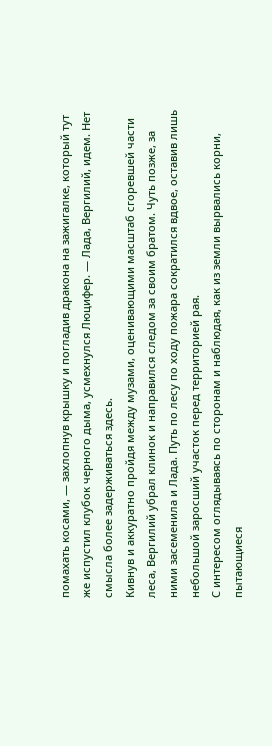помахать косами, — захлопнув крышку и погладив дракона на зажигалке, который тут же испустил клубок черного дыма, усмехнулся Люцифер. — Лада, Вергилий, идем. Нет смысла более задерживаться здесь.
Кивнув и аккуратно пройдя между музами, оценивающими масштаб сгоревшей части леса, Вергилий убрал клинок и направился следом за своим братом. Чуть позже, за ними засеменила и Лада. Путь по лесу по ходу пожара сократился вдвое, оставив лишь небольшой заросший участок перед территорией рая.
С интересом оглядываясь по сторонам и наблюдая, как из земли вырвались корни, пытающиеся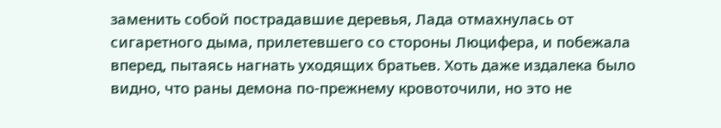заменить собой пострадавшие деревья, Лада отмахнулась от сигаретного дыма, прилетевшего со стороны Люцифера, и побежала вперед, пытаясь нагнать уходящих братьев. Хоть даже издалека было видно, что раны демона по-прежнему кровоточили, но это не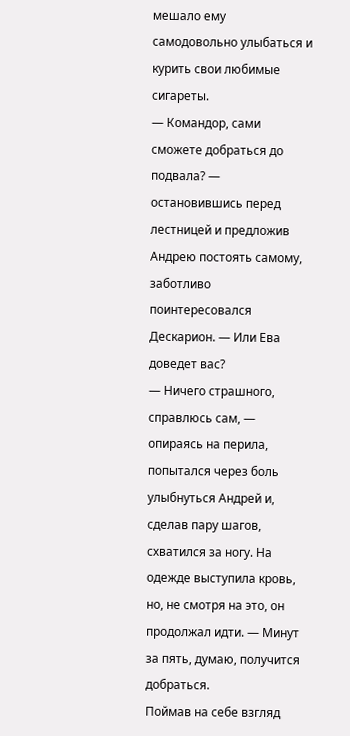мешало ему самодовольно улыбаться и курить свои любимые сигареты.
— Командор, сами сможете добраться до подвала? — остановившись перед лестницей и предложив Андрею постоять самому, заботливо поинтересовался Дескарион. — Или Ева доведет вас?
— Ничего страшного, справлюсь сам, — опираясь на перила, попытался через боль улыбнуться Андрей и, сделав пару шагов, схватился за ногу. На одежде выступила кровь, но, не смотря на это, он продолжал идти. — Минут за пять, думаю, получится добраться.
Поймав на себе взгляд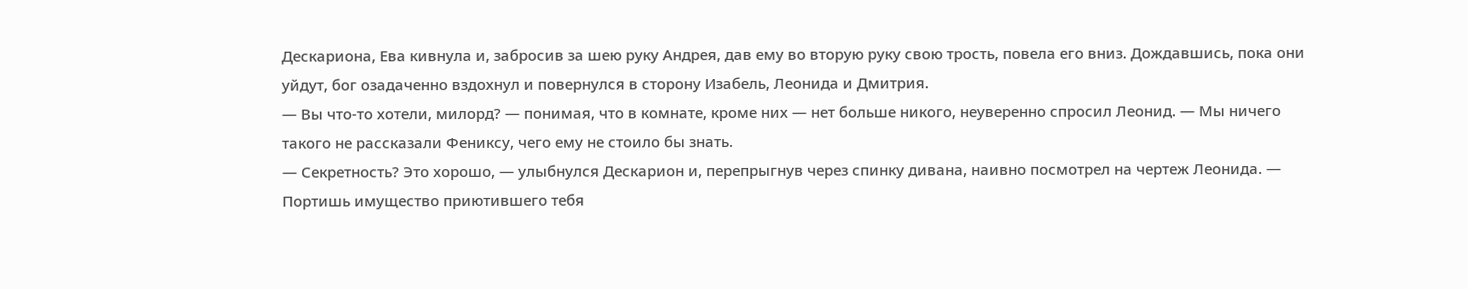Дескариона, Ева кивнула и, забросив за шею руку Андрея, дав ему во вторую руку свою трость, повела его вниз. Дождавшись, пока они уйдут, бог озадаченно вздохнул и повернулся в сторону Изабель, Леонида и Дмитрия.
— Вы что-то хотели, милорд? — понимая, что в комнате, кроме них — нет больше никого, неуверенно спросил Леонид. — Мы ничего такого не рассказали Фениксу, чего ему не стоило бы знать.
— Секретность? Это хорошо, — улыбнулся Дескарион и, перепрыгнув через спинку дивана, наивно посмотрел на чертеж Леонида. — Портишь имущество приютившего тебя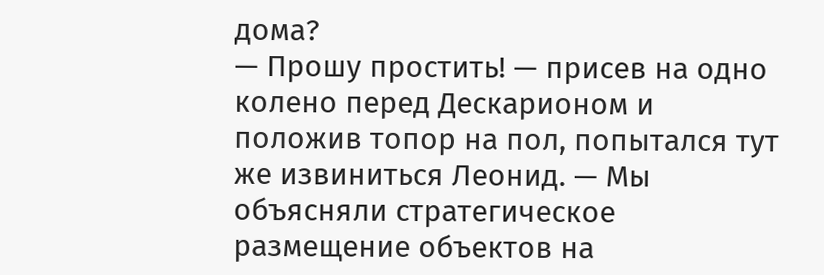дома?
— Прошу простить! — присев на одно колено перед Дескарионом и положив топор на пол, попытался тут же извиниться Леонид. — Мы объясняли стратегическое размещение объектов на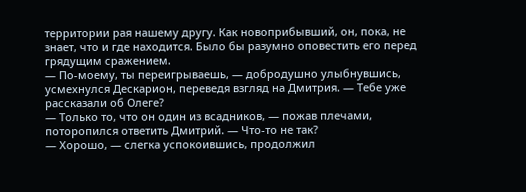территории рая нашему другу. Как новоприбывший, он, пока, не знает, что и где находится. Было бы разумно оповестить его перед грядущим сражением.
— По-моему, ты переигрываешь, — добродушно улыбнувшись, усмехнулся Дескарион, переведя взгляд на Дмитрия. — Тебе уже рассказали об Олеге?
— Только то, что он один из всадников, — пожав плечами, поторопился ответить Дмитрий. — Что-то не так?
— Хорошо, — слегка успокоившись, продолжил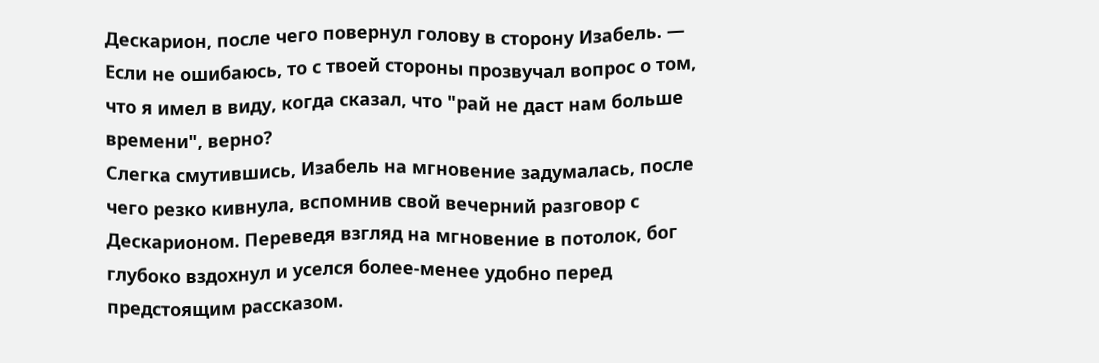Дескарион, после чего повернул голову в сторону Изабель. — Если не ошибаюсь, то с твоей стороны прозвучал вопрос о том, что я имел в виду, когда сказал, что "рай не даст нам больше времени", верно?
Слегка смутившись, Изабель на мгновение задумалась, после чего резко кивнула, вспомнив свой вечерний разговор с Дескарионом. Переведя взгляд на мгновение в потолок, бог глубоко вздохнул и уселся более-менее удобно перед предстоящим рассказом.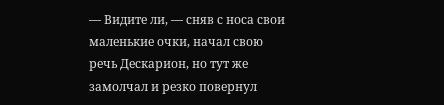— Видите ли, — сняв с носа свои маленькие очки, начал свою речь Дескарион, но тут же замолчал и резко повернул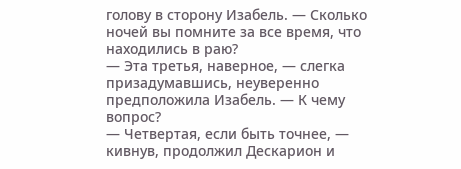голову в сторону Изабель. — Сколько ночей вы помните за все время, что находились в раю?
— Эта третья, наверное, — слегка призадумавшись, неуверенно предположила Изабель. — К чему вопрос?
— Четвертая, если быть точнее, — кивнув, продолжил Дескарион и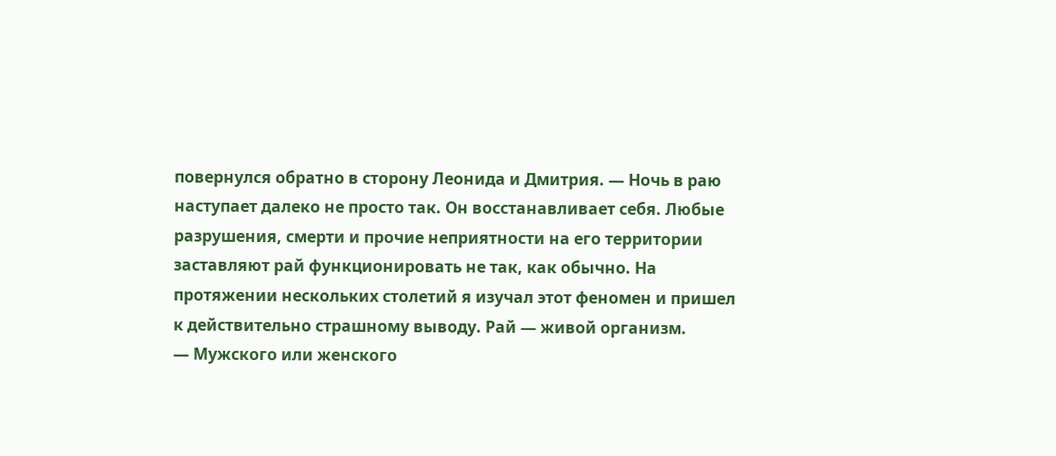повернулся обратно в сторону Леонида и Дмитрия. — Ночь в раю наступает далеко не просто так. Он восстанавливает себя. Любые разрушения, смерти и прочие неприятности на его территории заставляют рай функционировать не так, как обычно. На протяжении нескольких столетий я изучал этот феномен и пришел к действительно страшному выводу. Рай — живой организм.
— Мужского или женского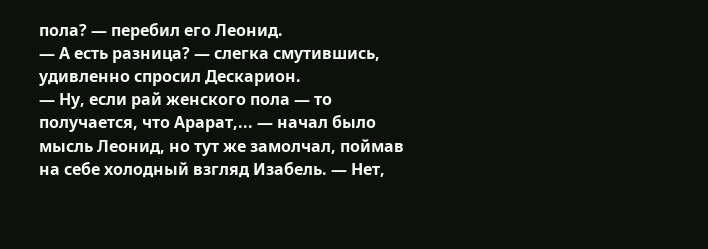пола? — перебил его Леонид.
— А есть разница? — слегка смутившись, удивленно спросил Дескарион.
— Ну, если рай женского пола — то получается, что Арарат,... — начал было мысль Леонид, но тут же замолчал, поймав на себе холодный взгляд Изабель. — Нет,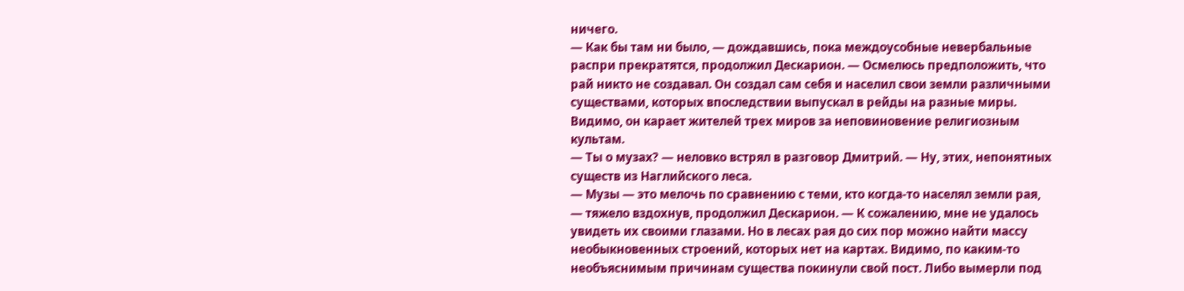ничего.
— Как бы там ни было, — дождавшись, пока междоусобные невербальные распри прекратятся, продолжил Дескарион. — Осмелюсь предположить, что рай никто не создавал. Он создал сам себя и населил свои земли различными существами, которых впоследствии выпускал в рейды на разные миры. Видимо, он карает жителей трех миров за неповиновение религиозным культам.
— Ты о музах? — неловко встрял в разговор Дмитрий. — Ну, этих, непонятных существ из Наглийского леса.
— Музы — это мелочь по сравнению с теми, кто когда-то населял земли рая, — тяжело вздохнув, продолжил Дескарион. — К сожалению, мне не удалось увидеть их своими глазами. Но в лесах рая до сих пор можно найти массу необыкновенных строений, которых нет на картах. Видимо, по каким-то необъяснимым причинам существа покинули свой пост. Либо вымерли под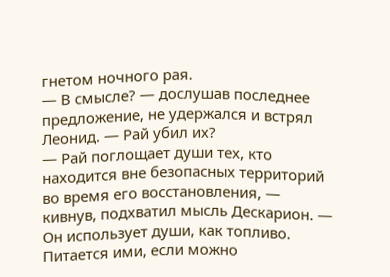гнетом ночного рая.
— В смысле? — дослушав последнее предложение, не удержался и встрял Леонид. — Рай убил их?
— Рай поглощает души тех, кто находится вне безопасных территорий во время его восстановления, — кивнув, подхватил мысль Дескарион. — Он использует души, как топливо. Питается ими, если можно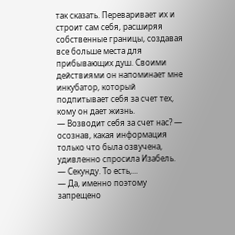так сказать. Переваривает их и строит сам себя, расширяя собственные границы, создавая все больше места для прибывающих душ. Своими действиями он напоминает мне инкубатор, который подпитывает себя за счет тех, кому он дает жизнь.
— Возводит себя за счет нас? — осознав, какая информация только что была озвучена, удивленно спросила Изабель. — Секунду. То есть,...
— Да, именно поэтому запрещено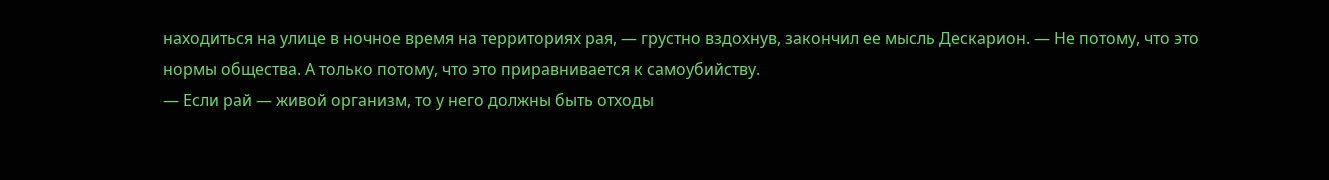находиться на улице в ночное время на территориях рая, — грустно вздохнув, закончил ее мысль Дескарион. — Не потому, что это нормы общества. А только потому, что это приравнивается к самоубийству.
— Если рай — живой организм, то у него должны быть отходы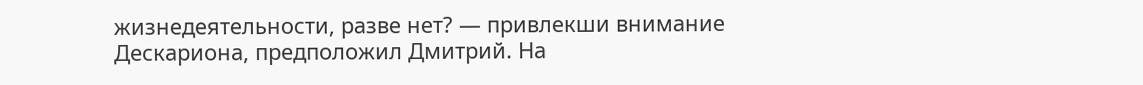жизнедеятельности, разве нет? — привлекши внимание Дескариона, предположил Дмитрий. На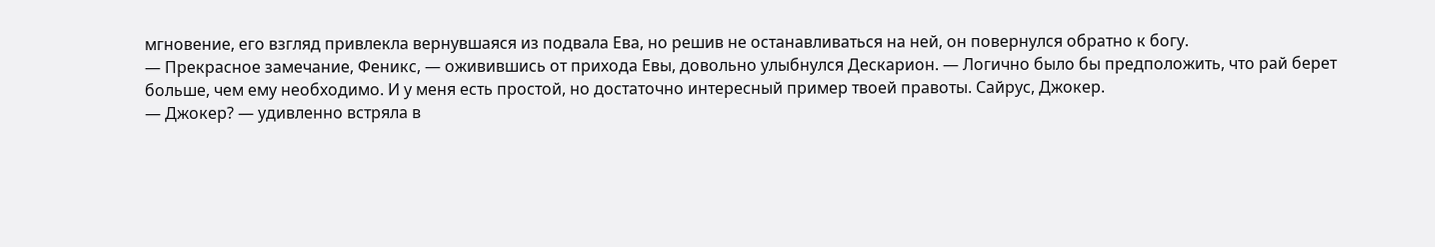мгновение, его взгляд привлекла вернувшаяся из подвала Ева, но решив не останавливаться на ней, он повернулся обратно к богу.
— Прекрасное замечание, Феникс, — оживившись от прихода Евы, довольно улыбнулся Дескарион. — Логично было бы предположить, что рай берет больше, чем ему необходимо. И у меня есть простой, но достаточно интересный пример твоей правоты. Сайрус, Джокер.
— Джокер? — удивленно встряла в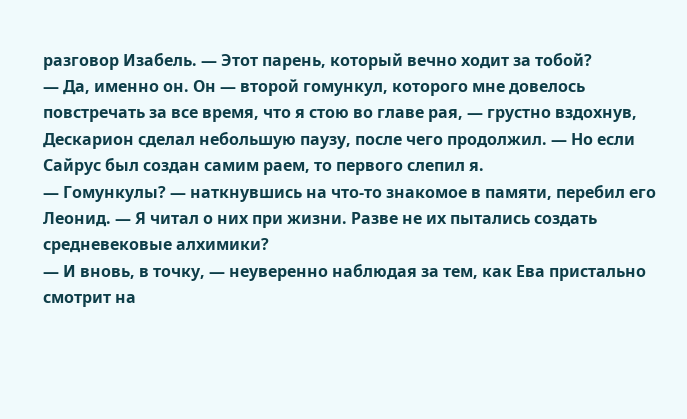разговор Изабель. — Этот парень, который вечно ходит за тобой?
— Да, именно он. Он — второй гомункул, которого мне довелось повстречать за все время, что я стою во главе рая, — грустно вздохнув, Дескарион сделал небольшую паузу, после чего продолжил. — Но если Сайрус был создан самим раем, то первого слепил я.
— Гомункулы? — наткнувшись на что-то знакомое в памяти, перебил его Леонид. — Я читал о них при жизни. Разве не их пытались создать средневековые алхимики?
— И вновь, в точку, — неуверенно наблюдая за тем, как Ева пристально смотрит на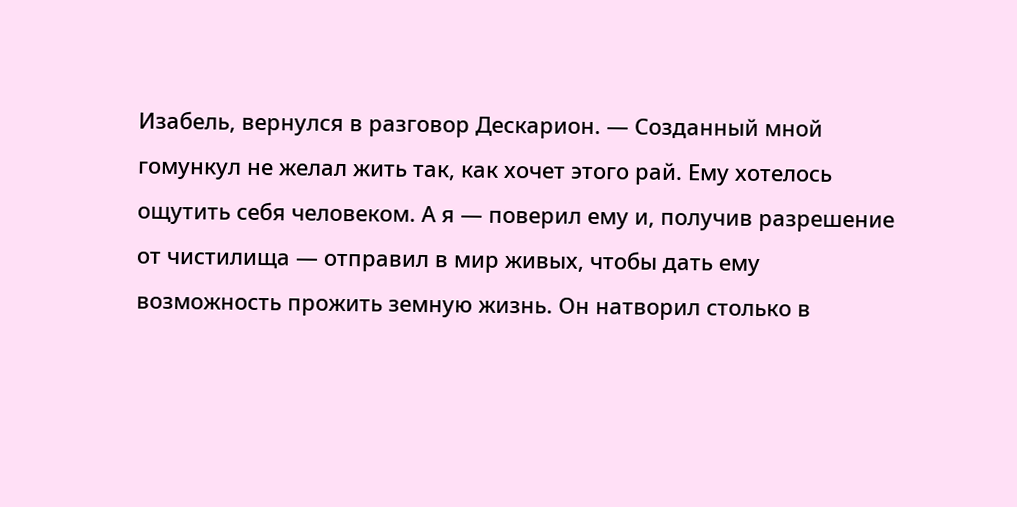Изабель, вернулся в разговор Дескарион. — Созданный мной гомункул не желал жить так, как хочет этого рай. Ему хотелось ощутить себя человеком. А я — поверил ему и, получив разрешение от чистилища — отправил в мир живых, чтобы дать ему возможность прожить земную жизнь. Он натворил столько в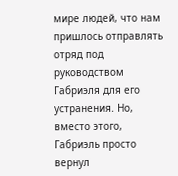мире людей, что нам пришлось отправлять отряд под руководством Габриэля для его устранения. Но, вместо этого, Габриэль просто вернул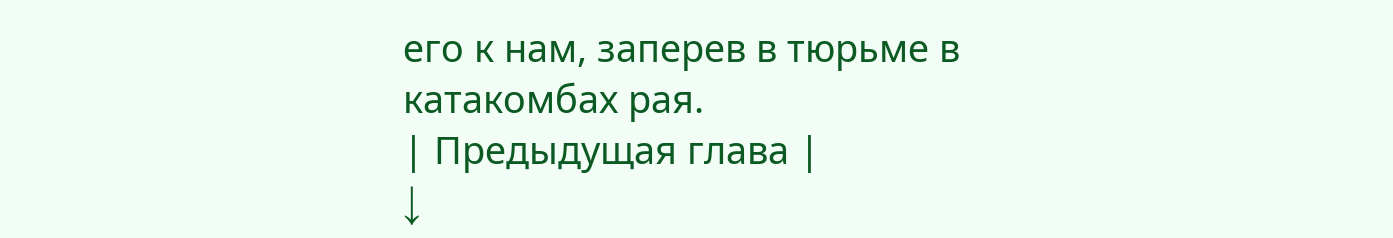его к нам, заперев в тюрьме в катакомбах рая.
| Предыдущая глава |
↓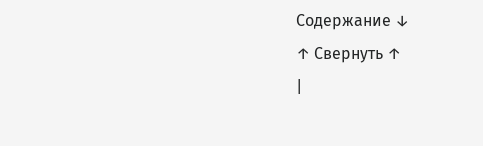Содержание ↓
↑ Свернуть ↑
|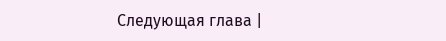Следующая глава |